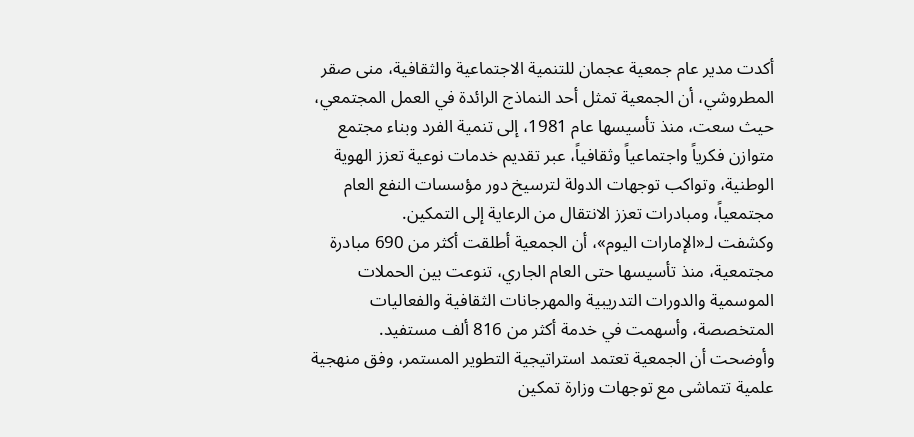أكدت مدير عام جمعية عجمان للتنمية الاجتماعية والثقافية، منى صقر المطروشي، أن الجمعية تمثل أحد النماذج الرائدة في العمل المجتمعي، حيث سعت، منذ تأسيسها عام 1981، إلى تنمية الفرد وبناء مجتمع متوازن فكرياً واجتماعياً وثقافياً، عبر تقديم خدمات نوعية تعزز الهوية الوطنية، وتواكب توجهات الدولة لترسيخ دور مؤسسات النفع العام مجتمعياً، ومبادرات تعزز الانتقال من الرعاية إلى التمكين.
وكشفت لـ«الإمارات اليوم»، أن الجمعية أطلقت أكثر من 690 مبادرة مجتمعية، منذ تأسيسها حتى العام الجاري، تنوعت بين الحملات الموسمية والدورات التدريبية والمهرجانات الثقافية والفعاليات المتخصصة، وأسهمت في خدمة أكثر من 816 ألف مستفيد.
وأوضحت أن الجمعية تعتمد استراتيجية التطوير المستمر، وفق منهجية علمية تتماشى مع توجهات وزارة تمكين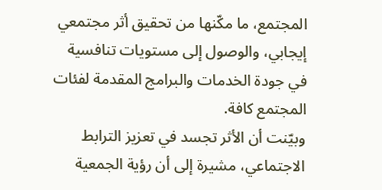المجتمع، ما مكّنها من تحقيق أثر مجتمعي إيجابي، والوصول إلى مستويات تنافسية في جودة الخدمات والبرامج المقدمة لفئات المجتمع كافة.
وبيّنت أن الأثر تجسد في تعزيز الترابط الاجتماعي، مشيرة إلى أن رؤية الجمعية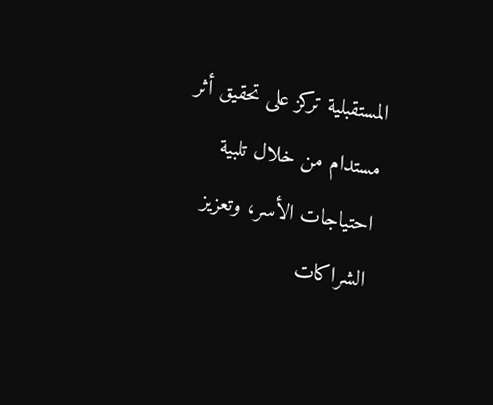المستقبلية تركز على تحقيق أثر مستدام من خلال تلبية احتياجات الأسر، وتعزيز الشراكات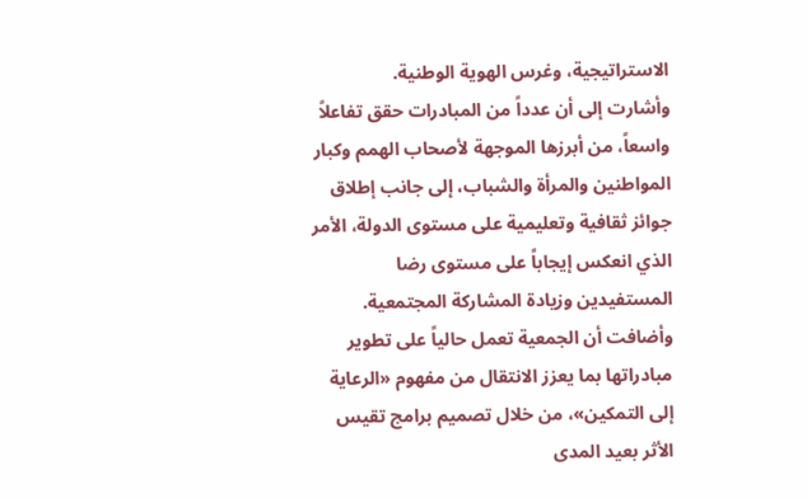الاستراتيجية، وغرس الهوية الوطنية.
وأشارت إلى أن عدداً من المبادرات حقق تفاعلاً واسعاً، من أبرزها الموجهة لأصحاب الهمم وكبار المواطنين والمرأة والشباب، إلى جانب إطلاق جوائز ثقافية وتعليمية على مستوى الدولة، الأمر الذي انعكس إيجاباً على مستوى رضا المستفيدين وزيادة المشاركة المجتمعية.
وأضافت أن الجمعية تعمل حالياً على تطوير مبادراتها بما يعزز الانتقال من مفهوم «الرعاية إلى التمكين»، من خلال تصميم برامج تقيس الأثر بعيد المدى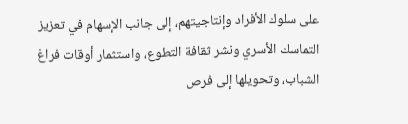على سلوك الأفراد وإنتاجيتهم، إلى جانب الإسهام في تعزيز التماسك الأسري ونشر ثقافة التطوع، واستثمار أوقات فراغ الشباب، وتحويلها إلى فرص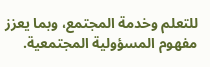للتعلم وخدمة المجتمع، وبما يعزز مفهوم المسؤولية المجتمعية.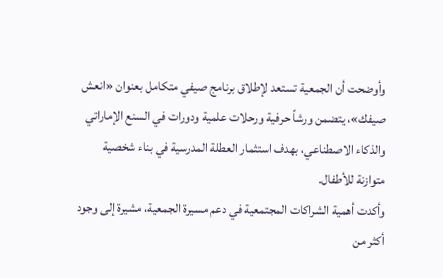وأوضحت أن الجمعية تستعد لإطلاق برنامج صيفي متكامل بعنوان «انعش صيفك»، يتضمن ورشاً حرفية ورحلات علمية ودورات في السنع الإماراتي والذكاء الاصطناعي، بهدف استثمار العطلة المدرسية في بناء شخصية متوازنة للأطفال.
وأكدت أهمية الشراكات المجتمعية في دعم مسيرة الجمعية، مشيرة إلى وجود أكثر من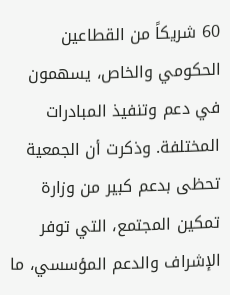60 شريكاً من القطاعين الحكومي والخاص، يسهمون في دعم وتنفيذ المبادرات المختلفة. وذكرت أن الجمعية تحظى بدعم كبير من وزارة تمكين المجتمع، التي توفر الإشراف والدعم المؤسسي، ما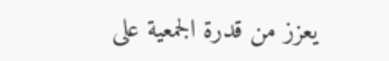يعزز من قدرة الجمعية على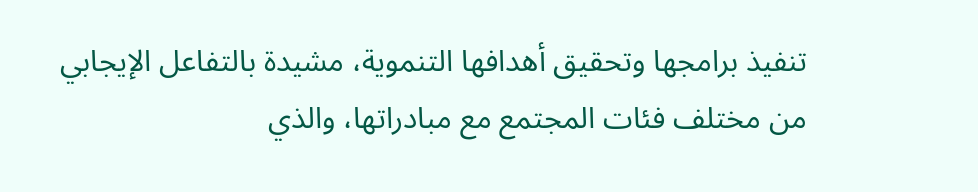تنفيذ برامجها وتحقيق أهدافها التنموية، مشيدة بالتفاعل الإيجابي من مختلف فئات المجتمع مع مبادراتها، والذي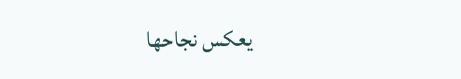يعكس نجاحها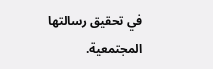في تحقيق رسالتها المجتمعية.